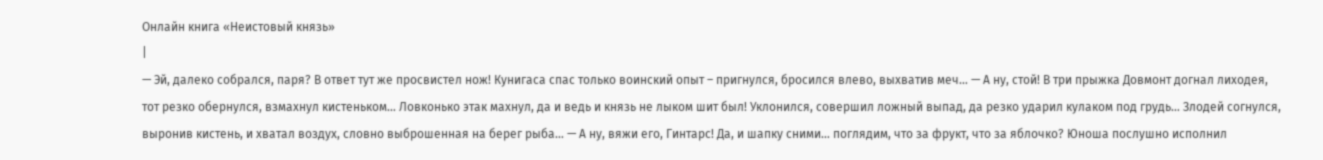Онлайн книга «Неистовый князь»
|
— Эй, далеко собрался, паря? В ответ тут же просвистел нож! Кунигаса спас только воинский опыт – пригнулся, бросился влево, выхватив меч… — А ну, стой! В три прыжка Довмонт догнал лиходея, тот резко обернулся, взмахнул кистеньком… Ловконько этак махнул, да и ведь и князь не лыком шит был! Уклонился, совершил ложный выпад, да резко ударил кулаком под грудь… Злодей согнулся, выронив кистень, и хватал воздух, словно выброшенная на берег рыба… — А ну, вяжи его, Гинтарс! Да, и шапку сними… поглядим, что за фрукт, что за яблочко? Юноша послушно исполнил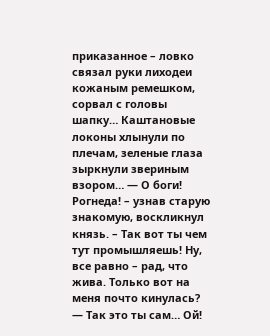приказанное – ловко связал руки лиходеи кожаным ремешком, сорвал с головы шапку… Каштановые локоны хлынули по плечам, зеленые глаза зыркнули звериным взором… — О боги! Рогнеда! – узнав старую знакомую, воскликнул князь. – Так вот ты чем тут промышляешь! Ну, все равно – рад, что жива. Только вот на меня почто кинулась? — Так это ты сам… Ой!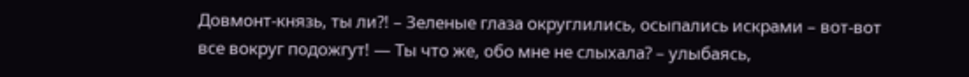Довмонт-князь, ты ли?! – Зеленые глаза округлились, осыпались искрами – вот-вот все вокруг подожгут! — Ты что же, обо мне не слыхала? – улыбаясь,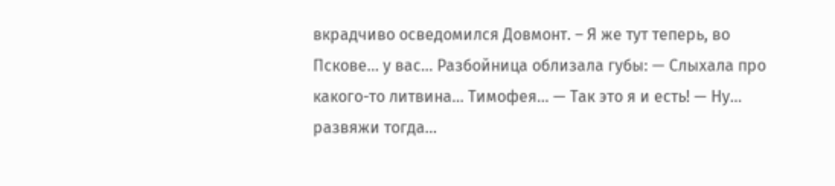вкрадчиво осведомился Довмонт. – Я же тут теперь, во Пскове… у вас… Разбойница облизала губы: — Слыхала про какого-то литвина… Тимофея… — Так это я и есть! — Ну… развяжи тогда…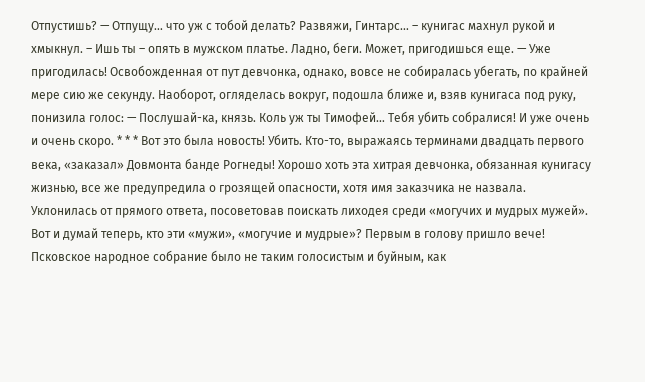Отпустишь? — Отпущу… что уж с тобой делать? Развяжи, Гинтарс… – кунигас махнул рукой и хмыкнул. – Ишь ты – опять в мужском платье. Ладно, беги. Может, пригодишься еще. — Уже пригодилась! Освобожденная от пут девчонка, однако, вовсе не собиралась убегать, по крайней мере сию же секунду. Наоборот, огляделась вокруг, подошла ближе и, взяв кунигаса под руку, понизила голос: — Послушай-ка, князь. Коль уж ты Тимофей… Тебя убить собралися! И уже очень и очень скоро. * * * Вот это была новость! Убить. Кто-то, выражаясь терминами двадцать первого века, «заказал» Довмонта банде Рогнеды! Хорошо хоть эта хитрая девчонка, обязанная кунигасу жизнью, все же предупредила о грозящей опасности, хотя имя заказчика не назвала. Уклонилась от прямого ответа, посоветовав поискать лиходея среди «могучих и мудрых мужей». Вот и думай теперь, кто эти «мужи», «могучие и мудрые»? Первым в голову пришло вече! Псковское народное собрание было не таким голосистым и буйным, как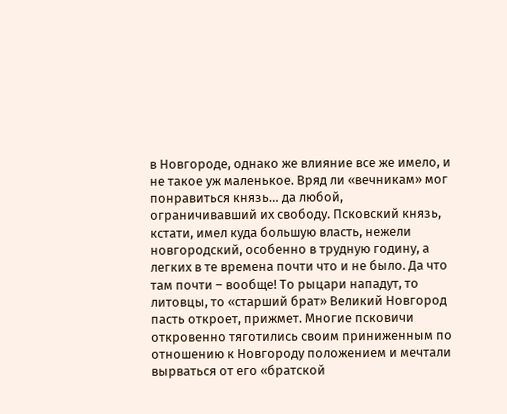в Новгороде, однако же влияние все же имело, и не такое уж маленькое. Вряд ли «вечникам» мог понравиться князь… да любой, ограничивавший их свободу. Псковский князь, кстати, имел куда большую власть, нежели новгородский, особенно в трудную годину, а легких в те времена почти что и не было. Да что там почти – вообще! То рыцари нападут, то литовцы, то «старший брат» Великий Новгород пасть откроет, прижмет. Многие псковичи откровенно тяготились своим приниженным по отношению к Новгороду положением и мечтали вырваться от его «братской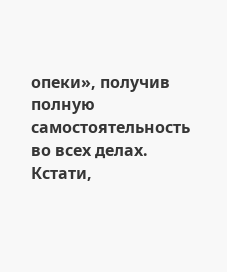опеки», получив полную самостоятельность во всех делах. Кстати,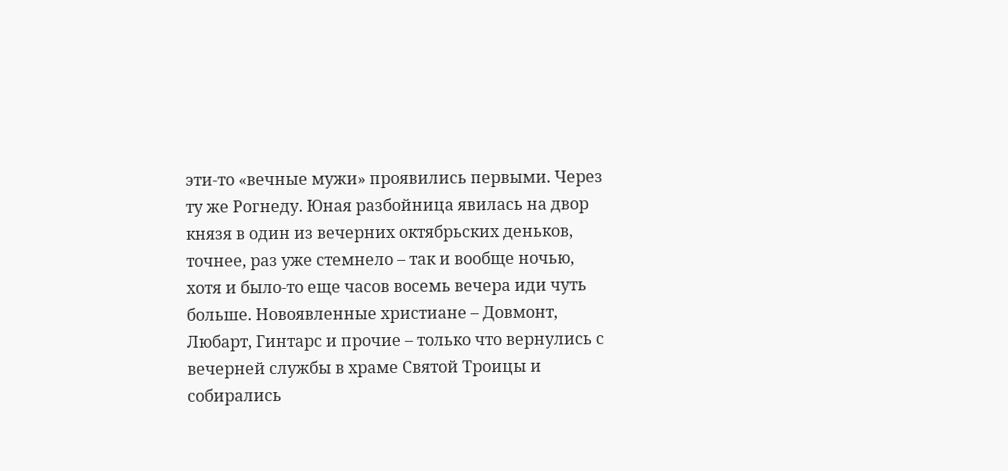эти-то «вечные мужи» проявились первыми. Через ту же Рогнеду. Юная разбойница явилась на двор князя в один из вечерних октябрьских деньков, точнее, раз уже стемнело – так и вообще ночью, хотя и было-то еще часов восемь вечера иди чуть больше. Новоявленные христиане – Довмонт, Любарт, Гинтарс и прочие – только что вернулись с вечерней службы в храме Святой Троицы и собирались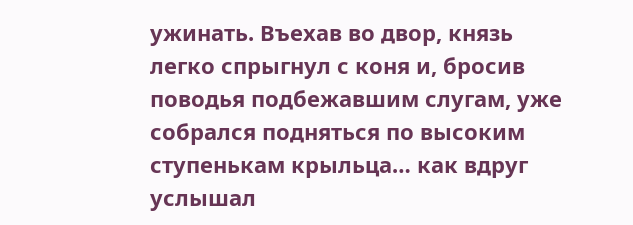ужинать. Въехав во двор, князь легко спрыгнул с коня и, бросив поводья подбежавшим слугам, уже собрался подняться по высоким ступенькам крыльца… как вдруг услышал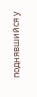поднявшийся у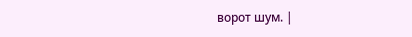ворот шум. |